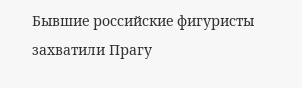Бывшие российские фигуристы захватили Прагу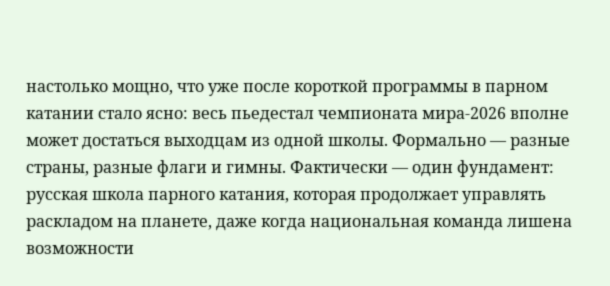настолько мощно, что уже после короткой программы в парном катании стало ясно: весь пьедестал чемпионата мира‑2026 вполне может достаться выходцам из одной школы. Формально — разные страны, разные флаги и гимны. Фактически — один фундамент: русская школа парного катания, которая продолжает управлять раскладом на планете, даже когда национальная команда лишена возможности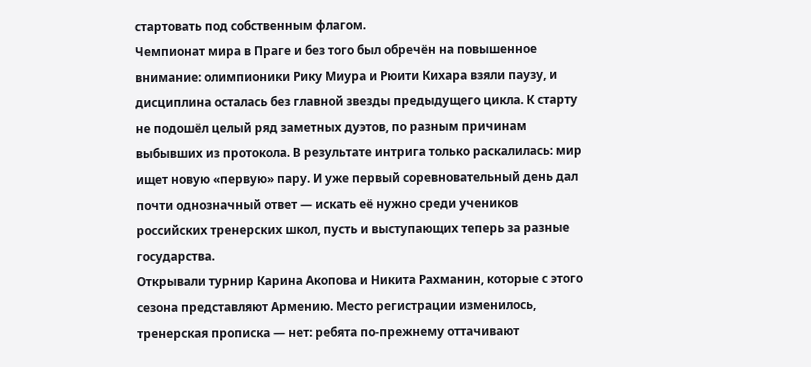стартовать под собственным флагом.
Чемпионат мира в Праге и без того был обречён на повышенное внимание: олимпионики Рику Миура и Рюити Кихара взяли паузу, и дисциплина осталась без главной звезды предыдущего цикла. К старту не подошёл целый ряд заметных дуэтов, по разным причинам выбывших из протокола. В результате интрига только раскалилась: мир ищет новую «первую» пару. И уже первый соревновательный день дал почти однозначный ответ — искать её нужно среди учеников российских тренерских школ, пусть и выступающих теперь за разные государства.
Открывали турнир Карина Акопова и Никита Рахманин, которые с этого сезона представляют Армению. Место регистрации изменилось, тренерская прописка — нет: ребята по‑прежнему оттачивают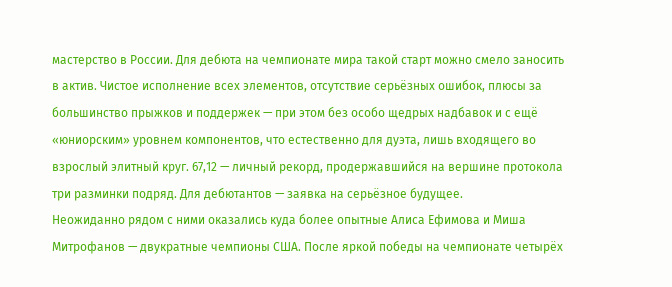мастерство в России. Для дебюта на чемпионате мира такой старт можно смело заносить в актив. Чистое исполнение всех элементов, отсутствие серьёзных ошибок, плюсы за большинство прыжков и поддержек — при этом без особо щедрых надбавок и с ещё «юниорским» уровнем компонентов, что естественно для дуэта, лишь входящего во взрослый элитный круг. 67,12 — личный рекорд, продержавшийся на вершине протокола три разминки подряд. Для дебютантов — заявка на серьёзное будущее.
Неожиданно рядом с ними оказались куда более опытные Алиса Ефимова и Миша Митрофанов — двукратные чемпионы США. После яркой победы на чемпионате четырёх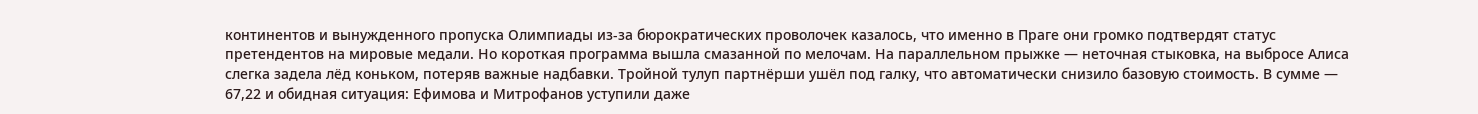континентов и вынужденного пропуска Олимпиады из‑за бюрократических проволочек казалось, что именно в Праге они громко подтвердят статус претендентов на мировые медали. Но короткая программа вышла смазанной по мелочам. На параллельном прыжке — неточная стыковка, на выбросе Алиса слегка задела лёд коньком, потеряв важные надбавки. Тройной тулуп партнёрши ушёл под галку, что автоматически снизило базовую стоимость. В сумме — 67,22 и обидная ситуация: Ефимова и Митрофанов уступили даже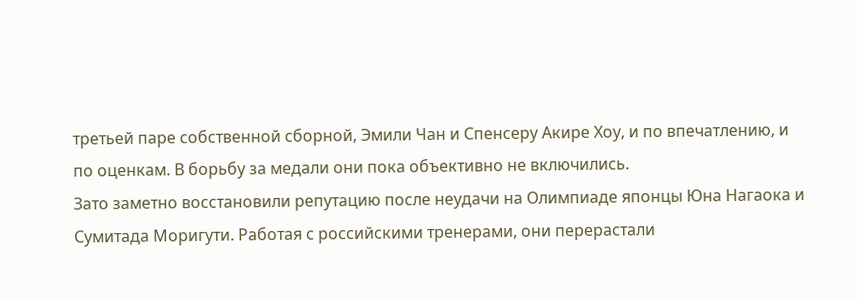третьей паре собственной сборной, Эмили Чан и Спенсеру Акире Хоу, и по впечатлению, и по оценкам. В борьбу за медали они пока объективно не включились.
Зато заметно восстановили репутацию после неудачи на Олимпиаде японцы Юна Нагаока и Сумитада Моригути. Работая с российскими тренерами, они перерастали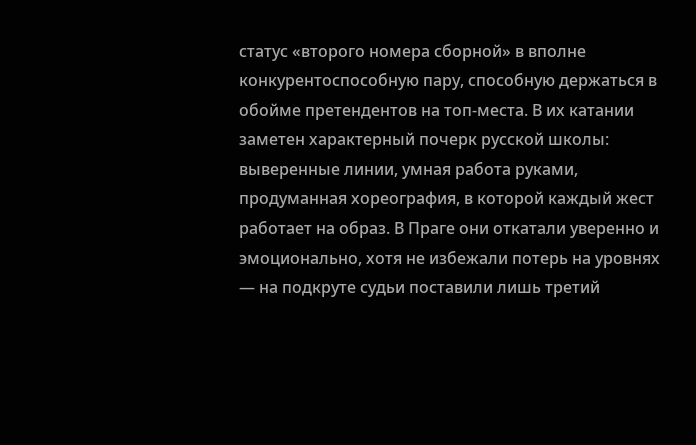статус «второго номера сборной» в вполне конкурентоспособную пару, способную держаться в обойме претендентов на топ‑места. В их катании заметен характерный почерк русской школы: выверенные линии, умная работа руками, продуманная хореография, в которой каждый жест работает на образ. В Праге они откатали уверенно и эмоционально, хотя не избежали потерь на уровнях — на подкруте судьи поставили лишь третий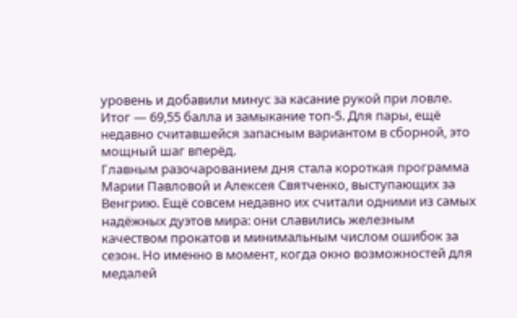уровень и добавили минус за касание рукой при ловле. Итог — 69,55 балла и замыкание топ‑5. Для пары, ещё недавно считавшейся запасным вариантом в сборной, это мощный шаг вперёд.
Главным разочарованием дня стала короткая программа Марии Павловой и Алексея Святченко, выступающих за Венгрию. Ещё совсем недавно их считали одними из самых надёжных дуэтов мира: они славились железным качеством прокатов и минимальным числом ошибок за сезон. Но именно в момент, когда окно возможностей для медалей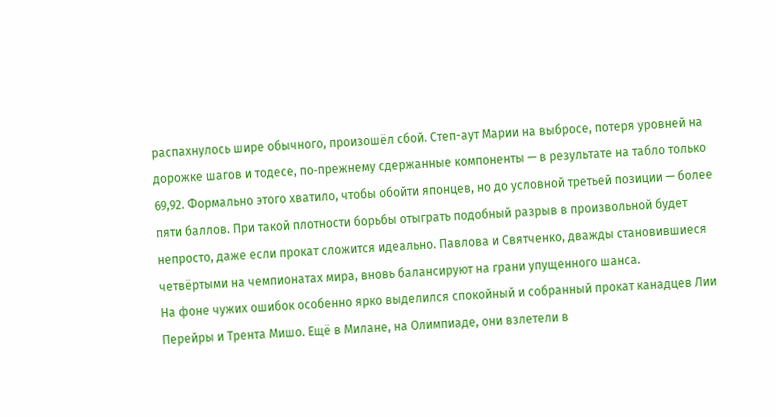распахнулось шире обычного, произошёл сбой. Степ-аут Марии на выбросе, потеря уровней на дорожке шагов и тодесе, по‑прежнему сдержанные компоненты — в результате на табло только 69,92. Формально этого хватило, чтобы обойти японцев, но до условной третьей позиции — более пяти баллов. При такой плотности борьбы отыграть подобный разрыв в произвольной будет непросто, даже если прокат сложится идеально. Павлова и Святченко, дважды становившиеся четвёртыми на чемпионатах мира, вновь балансируют на грани упущенного шанса.
На фоне чужих ошибок особенно ярко выделился спокойный и собранный прокат канадцев Лии Перейры и Трента Мишо. Ещё в Милане, на Олимпиаде, они взлетели в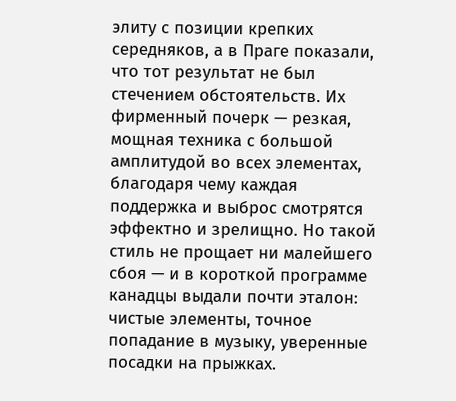элиту с позиции крепких середняков, а в Праге показали, что тот результат не был стечением обстоятельств. Их фирменный почерк — резкая, мощная техника с большой амплитудой во всех элементах, благодаря чему каждая поддержка и выброс смотрятся эффектно и зрелищно. Но такой стиль не прощает ни малейшего сбоя — и в короткой программе канадцы выдали почти эталон: чистые элементы, точное попадание в музыку, уверенные посадки на прыжках.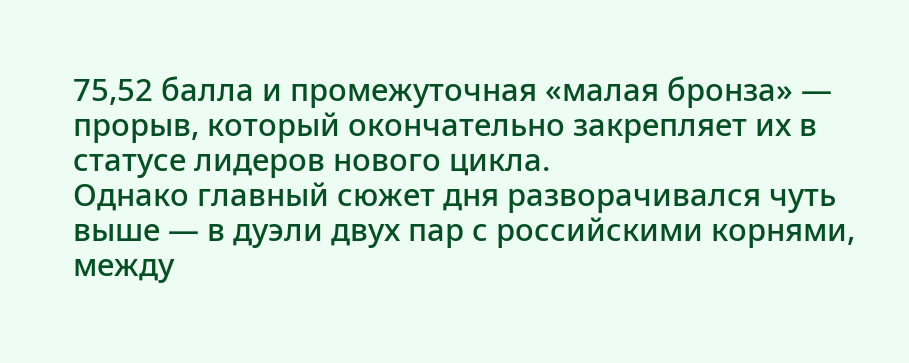75,52 балла и промежуточная «малая бронза» — прорыв, который окончательно закрепляет их в статусе лидеров нового цикла.
Однако главный сюжет дня разворачивался чуть выше — в дуэли двух пар с российскими корнями, между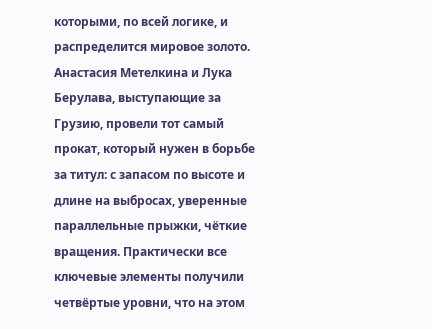которыми, по всей логике, и распределится мировое золото. Анастасия Метелкина и Лука Берулава, выступающие за Грузию, провели тот самый прокат, который нужен в борьбе за титул: с запасом по высоте и длине на выбросах, уверенные параллельные прыжки, чёткие вращения. Практически все ключевые элементы получили четвёртые уровни, что на этом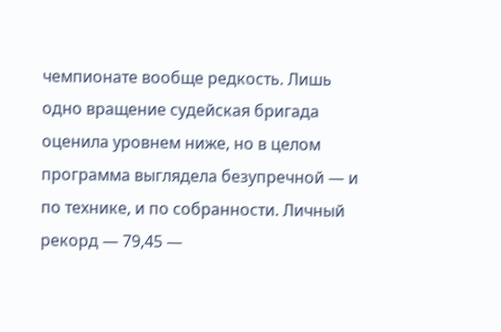чемпионате вообще редкость. Лишь одно вращение судейская бригада оценила уровнем ниже, но в целом программа выглядела безупречной — и по технике, и по собранности. Личный рекорд — 79,45 —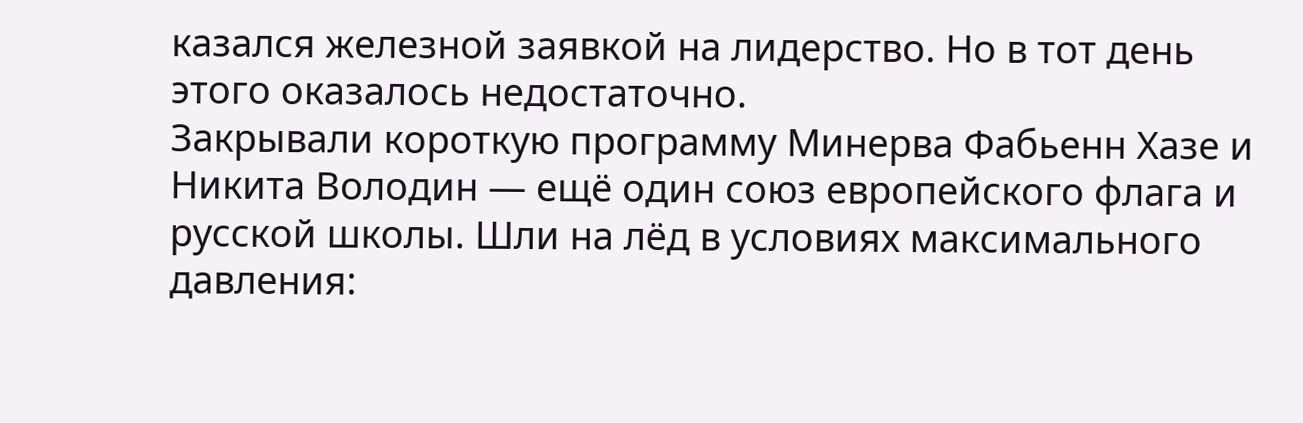казался железной заявкой на лидерство. Но в тот день этого оказалось недостаточно.
Закрывали короткую программу Минерва Фабьенн Хазе и Никита Володин — ещё один союз европейского флага и русской школы. Шли на лёд в условиях максимального давления: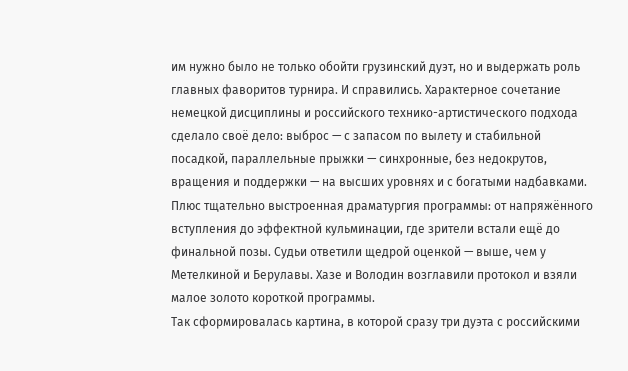им нужно было не только обойти грузинский дуэт, но и выдержать роль главных фаворитов турнира. И справились. Характерное сочетание немецкой дисциплины и российского технико-артистического подхода сделало своё дело: выброс — с запасом по вылету и стабильной посадкой, параллельные прыжки — синхронные, без недокрутов, вращения и поддержки — на высших уровнях и с богатыми надбавками. Плюс тщательно выстроенная драматургия программы: от напряжённого вступления до эффектной кульминации, где зрители встали ещё до финальной позы. Судьи ответили щедрой оценкой — выше, чем у Метелкиной и Берулавы. Хазе и Володин возглавили протокол и взяли малое золото короткой программы.
Так сформировалась картина, в которой сразу три дуэта с российскими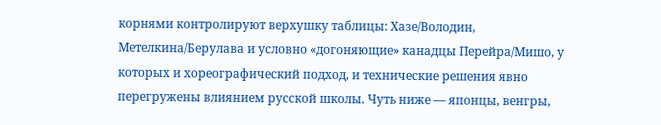корнями контролируют верхушку таблицы: Хазе/Володин, Метелкина/Берулава и условно «догоняющие» канадцы Перейра/Мишо, у которых и хореографический подход, и технические решения явно перегружены влиянием русской школы. Чуть ниже — японцы, венгры,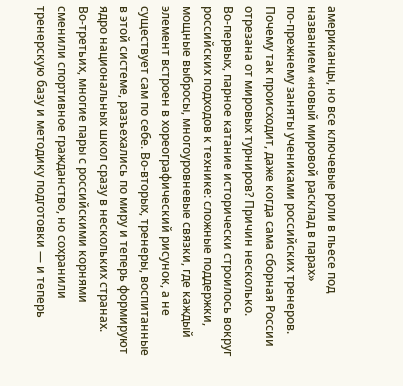американцы, но все ключевые роли в пьесе под названием «новый мировой расклад в парах» по‑прежнему заняты учениками российских тренеров.
Почему так происходит, даже когда сама сборная России отрезана от мировых турниров? Причин несколько. Во‑первых, парное катание исторически строилось вокруг российских подходов к технике: сложные поддержки, мощные выбросы, многоуровневые связки, где каждый элемент встроен в хореографический рисунок, а не существует сам по себе. Во‑вторых, тренеры, воспитанные в этой системе, разъехались по миру и теперь формируют ядро национальных школ сразу в нескольких странах. Во‑третьих, многие пары с российскими корнями сменили спортивное гражданство, но сохранили тренерскую базу и методику подготовки — и теперь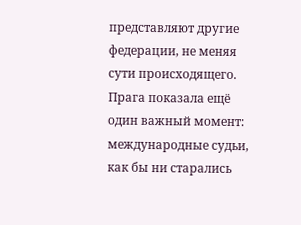представляют другие федерации, не меняя сути происходящего.
Прага показала ещё один важный момент: международные судьи, как бы ни старались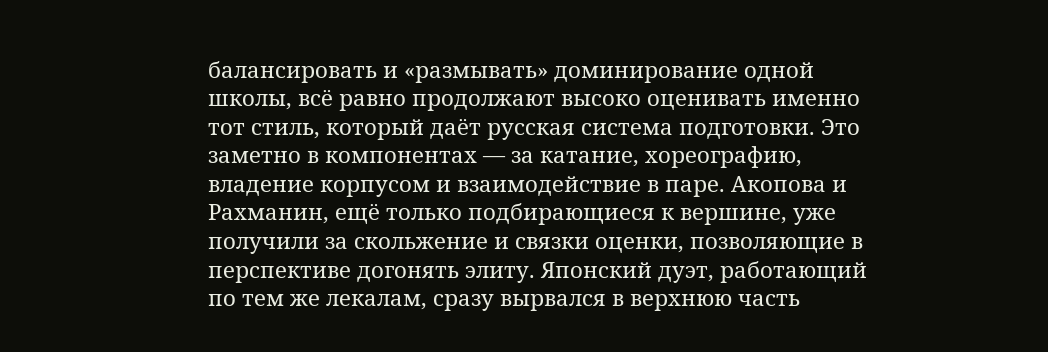балансировать и «размывать» доминирование одной школы, всё равно продолжают высоко оценивать именно тот стиль, который даёт русская система подготовки. Это заметно в компонентах — за катание, хореографию, владение корпусом и взаимодействие в паре. Акопова и Рахманин, ещё только подбирающиеся к вершине, уже получили за скольжение и связки оценки, позволяющие в перспективе догонять элиту. Японский дуэт, работающий по тем же лекалам, сразу вырвался в верхнюю часть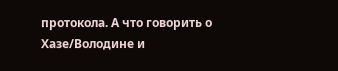протокола. А что говорить о Хазе/Володине и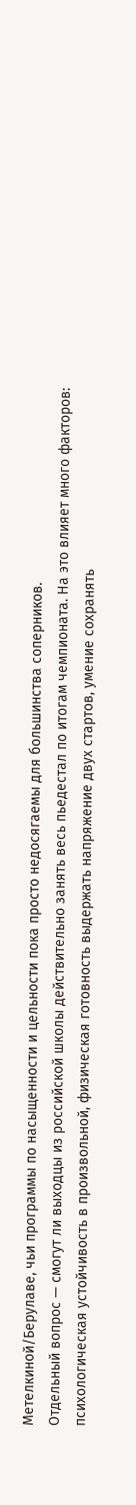Метелкиной/Берулаве, чьи программы по насыщенности и цельности пока просто недосягаемы для большинства соперников.
Отдельный вопрос — смогут ли выходцы из российской школы действительно занять весь пьедестал по итогам чемпионата. На это влияет много факторов: психологическая устойчивость в произвольной, физическая готовность выдержать напряжение двух стартов, умение сохранять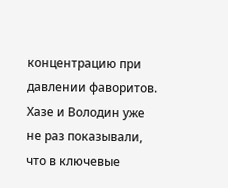концентрацию при давлении фаворитов. Хазе и Володин уже не раз показывали, что в ключевые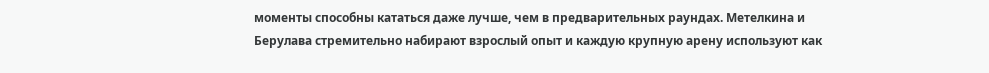моменты способны кататься даже лучше, чем в предварительных раундах. Метелкина и Берулава стремительно набирают взрослый опыт и каждую крупную арену используют как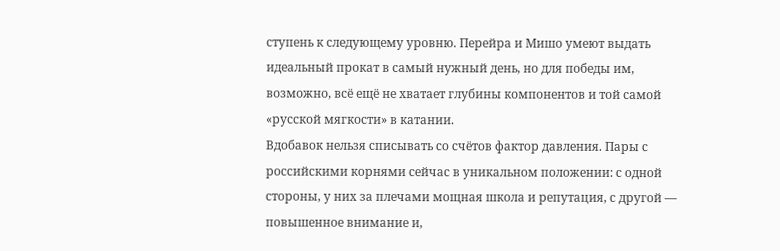ступень к следующему уровню. Перейра и Мишо умеют выдать идеальный прокат в самый нужный день, но для победы им, возможно, всё ещё не хватает глубины компонентов и той самой «русской мягкости» в катании.
Вдобавок нельзя списывать со счётов фактор давления. Пары с российскими корнями сейчас в уникальном положении: с одной стороны, у них за плечами мощная школа и репутация, с другой — повышенное внимание и,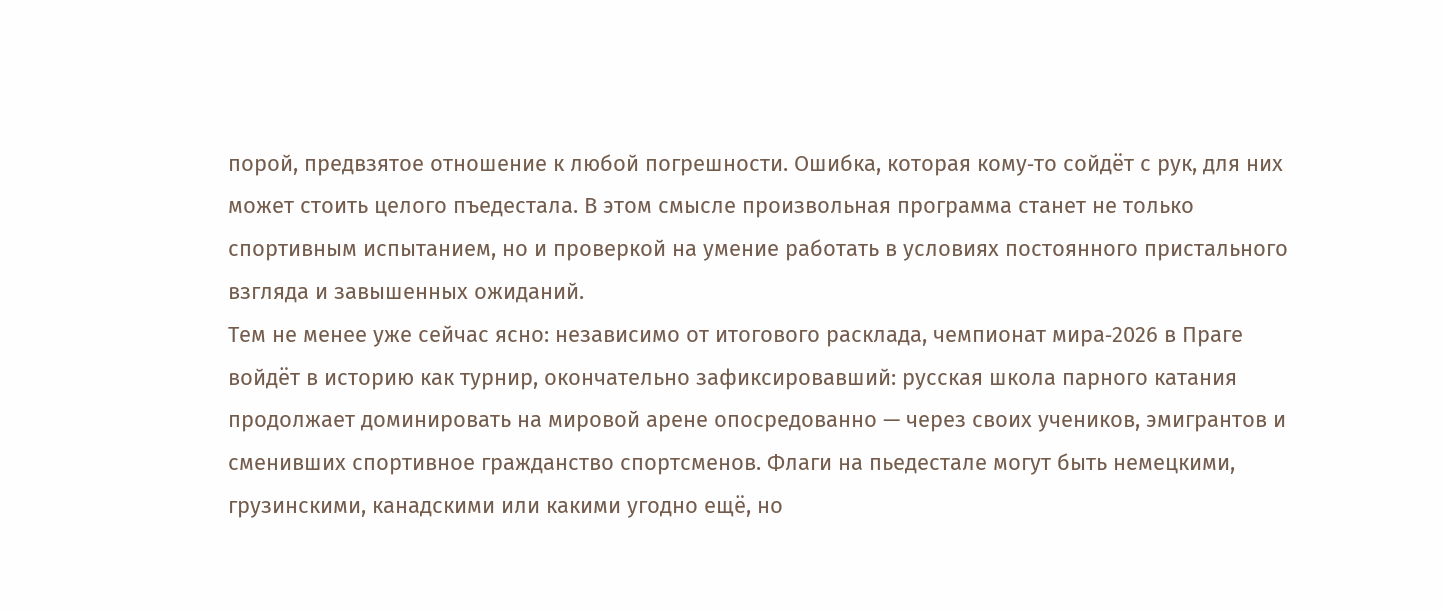порой, предвзятое отношение к любой погрешности. Ошибка, которая кому‑то сойдёт с рук, для них может стоить целого пъедестала. В этом смысле произвольная программа станет не только спортивным испытанием, но и проверкой на умение работать в условиях постоянного пристального взгляда и завышенных ожиданий.
Тем не менее уже сейчас ясно: независимо от итогового расклада, чемпионат мира‑2026 в Праге войдёт в историю как турнир, окончательно зафиксировавший: русская школа парного катания продолжает доминировать на мировой арене опосредованно — через своих учеников, эмигрантов и сменивших спортивное гражданство спортсменов. Флаги на пьедестале могут быть немецкими, грузинскими, канадскими или какими угодно ещё, но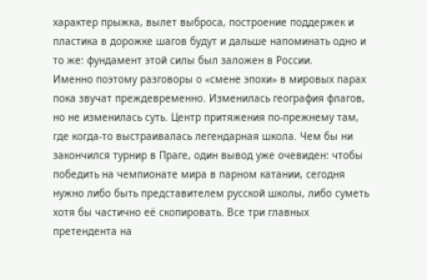характер прыжка, вылет выброса, построение поддержек и пластика в дорожке шагов будут и дальше напоминать одно и то же: фундамент этой силы был заложен в России.
Именно поэтому разговоры о «смене эпохи» в мировых парах пока звучат преждевременно. Изменилась география флагов, но не изменилась суть. Центр притяжения по‑прежнему там, где когда‑то выстраивалась легендарная школа. Чем бы ни закончился турнир в Праге, один вывод уже очевиден: чтобы победить на чемпионате мира в парном катании, сегодня нужно либо быть представителем русской школы, либо суметь хотя бы частично её скопировать. Все три главных претендента на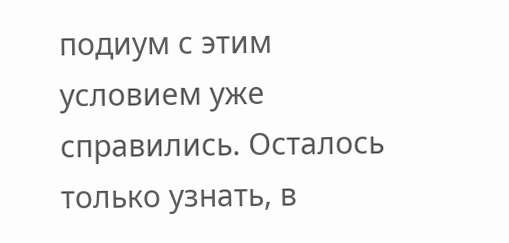подиум с этим условием уже справились. Осталось только узнать, в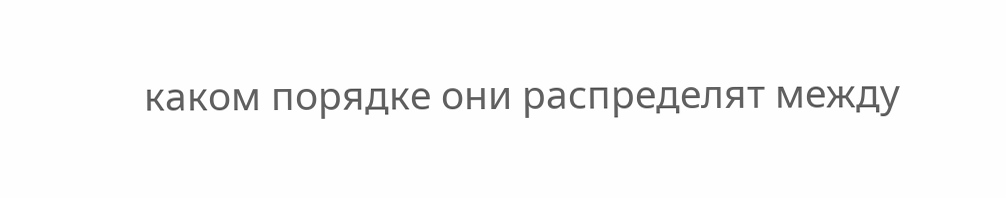каком порядке они распределят между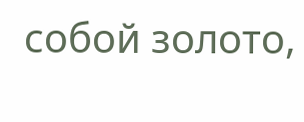собой золото,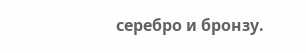серебро и бронзу.